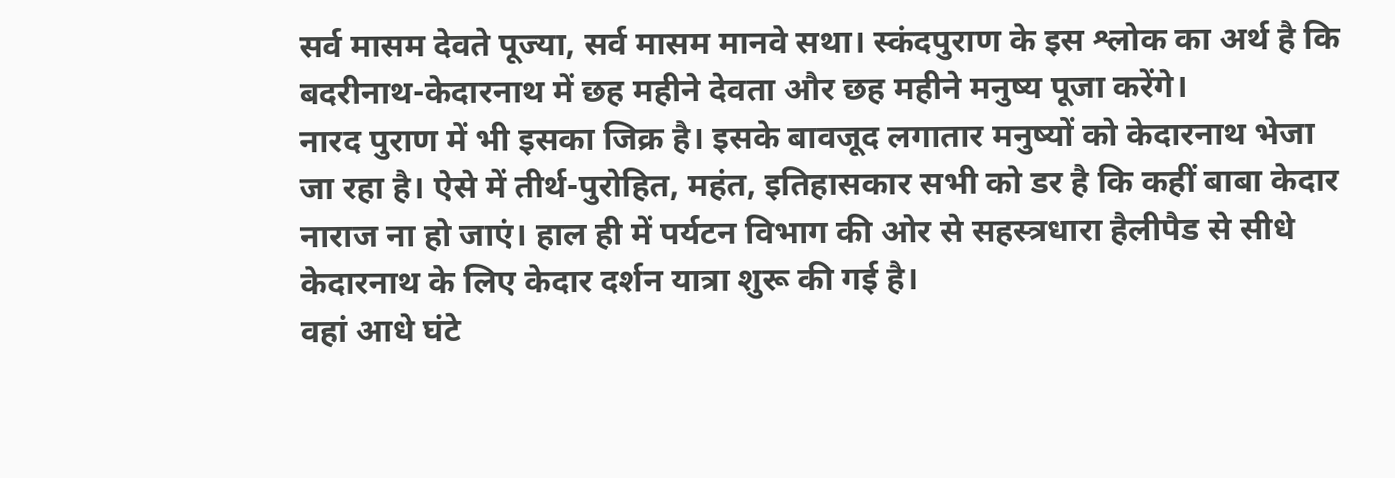सर्व मासम देवते पूज्या, सर्व मासम मानवे सथा। स्कंदपुराण के इस श्लोक का अर्थ है कि बदरीनाथ-केदारनाथ में छह महीने देवता और छह महीने मनुष्य पूजा करेंगे।
नारद पुराण में भी इसका जिक्र है। इसके बावजूद लगातार मनुष्यों को केदारनाथ भेजा जा रहा है। ऐसे में तीर्थ-पुरोहित, महंत, इतिहासकार सभी को डर है कि कहीं बाबा केदार नाराज ना हो जाएं। हाल ही में पर्यटन विभाग की ओर से सहस्त्रधारा हैलीपैड से सीधे केदारनाथ के लिए केदार दर्शन यात्रा शुरू की गई है।
वहां आधे घंटे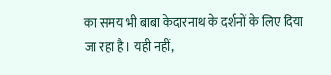का समय भी बाबा केदारनाथ के दर्शनों के लिए दिया जा रहा है। यही नहीं,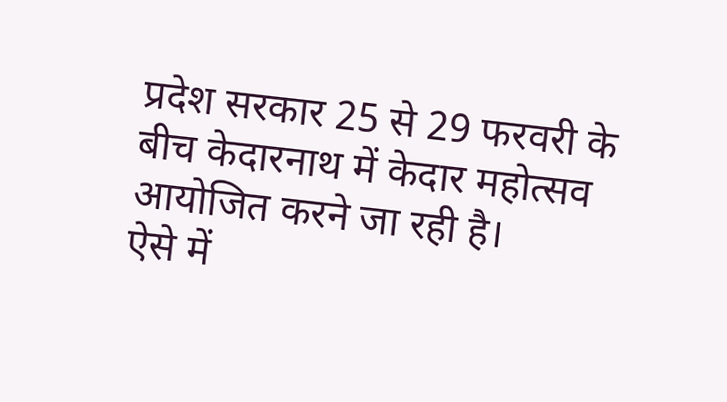प्रदेश सरकार 25 से 29 फरवरी के बीच केदारनाथ में केदार महोत्सव आयोजित करने जा रही है।
ऐसे में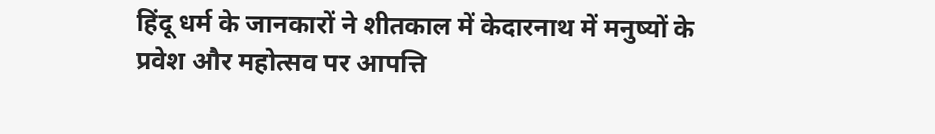हिंदू धर्म के जानकारों ने शीतकाल में केदारनाथ में मनुष्यों के प्रवेश और महोत्सव पर आपत्ति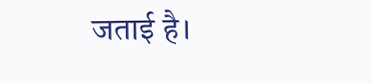जताई है।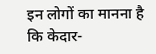इन लोगों का मानना है कि केदार-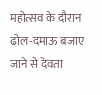महोत्सव के दौरान ढोल-दमाऊ बजाए जाने से देवता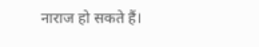नाराज हो सकते हैं।